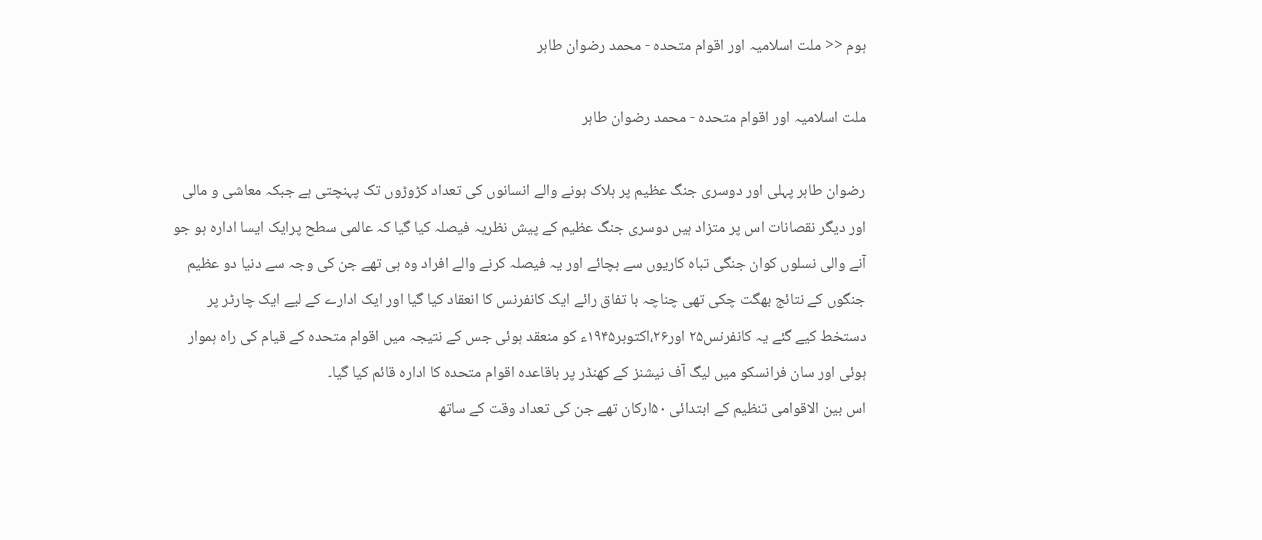ہوم << ملت اسلامیہ اور اقوام متحدہ - محمد رضوان طاہر

ملت اسلامیہ اور اقوام متحدہ - محمد رضوان طاہر

رضوان طاہر پہلی اور دوسری جنگ عظیم پر ہلاک ہونے والے انسانوں کی تعداد کڑوڑوں تک پہنچتی ہے جبکہ معاشی و مالی اور دیگر نقصانات اس پر متزاد ہیں دوسری جنگ عظیم کے پیش نظریہ فیصلہ کیا گیا کہ عالمی سطح پرایک ایسا ادارہ ہو جو آنے والی نسلوں کوان جنگی تباہ کاریوں سے بچائے اور یہ فیصلہ کرنے والے افراد وہ ہی تھے جن کی وجہ سے دنیا دو عظیم جنگوں کے نتائج بھگت چکی تھی چناچہ با تفاق رائے ایک کانفرنس کا انعقاد کیا گیا اور ایک ادارے کے لیے ایک چارٹر پر دستخط کیے گئے یہ کانفرنس۲۵ اور۲۶،اکتوبر۱۹۴۵ء کو منعقد ہوئی جس کے نتیجہ میں اقوام متحدہ کے قیام کی راہ ہموار ہوئی اور سان فرانسکو میں لیگ آف نیشنز کے کھنڈر پر باقاعدہ اقوام متحدہ کا ادارہ قائم کیا گیا۔
اس بین الاقوامی تنظیم کے ابتدائی ۵۰ارکان تھے جن کی تعداد وقت کے ساتھ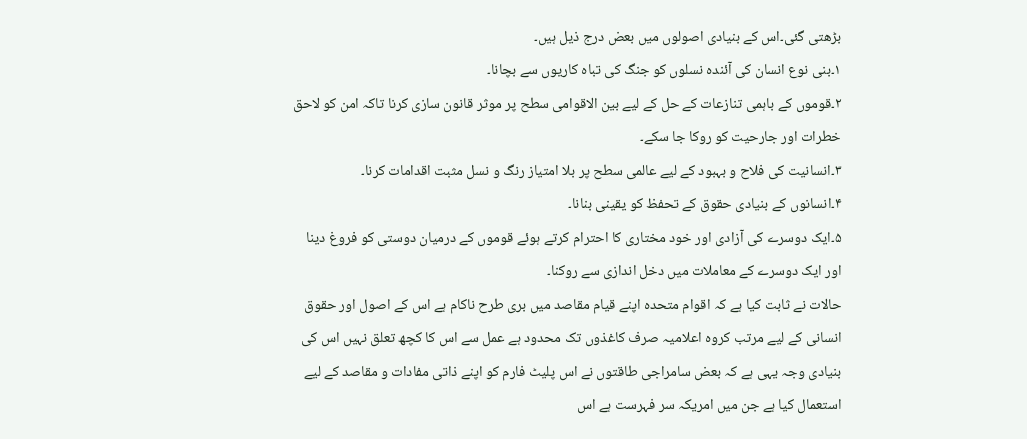بڑھتی گئی۔اس کے بنیادی اصولوں میں بعض درج ذیل ہیں۔
۱۔بنی نوع انسان کی آئندہ نسلوں کو جنگ کی تباہ کاریوں سے بچانا۔
۲۔قوموں کے باہمی تنازعات کے حل کے لیے بین الاقوامی سطح پر موثر قانون سازی کرنا تاکہ امن کو لاحق خطرات اور جارحیت کو روکا جا سکے۔
۳۔انسانیت کی فلاح و بہبود کے لیے عالمی سطح پر بلا امتیاز رنگ و نسل مثبت اقدامات کرنا۔
۴۔انسانوں کے بنیادی حقوق کے تحفظ کو یقینی بنانا۔
۵۔ایک دوسرے کی آزادی اور خود مختاری کا احترام کرتے ہوئے قوموں کے درمیان دوستی کو فروغ دینا اور ایک دوسرے کے معاملات میں دخل اندازی سے روکنا۔
حالات نے ثابت کیا ہے کہ اقوام متحدہ اپنے قیام مقاصد میں بری طرح ناکام ہے اس کے اصول اور حقوق انسانی کے لیے مرتب کروہ اعلامیہ صرف کاغذوں تک محدود ہے عمل سے اس کا کچھ تعلق نہیں اس کی بنیادی وجہ یہی ہے کہ بعض سامراجی طاقتوں نے اس پلیٹ فارم کو اپنے ذاتی مفادات و مقاصد کے لیے استعمال کیا ہے جن میں امریکہ سر فہرست ہے اس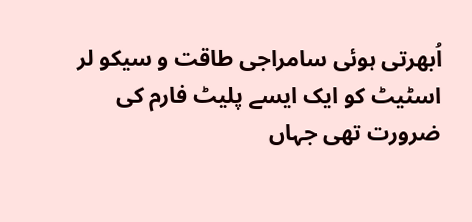اُبھرتی ہوئی سامراجی طاقت و سیکو لر اسٹیٹ کو ایک ایسے پلیٹ فارم کی ضرورت تھی جہاں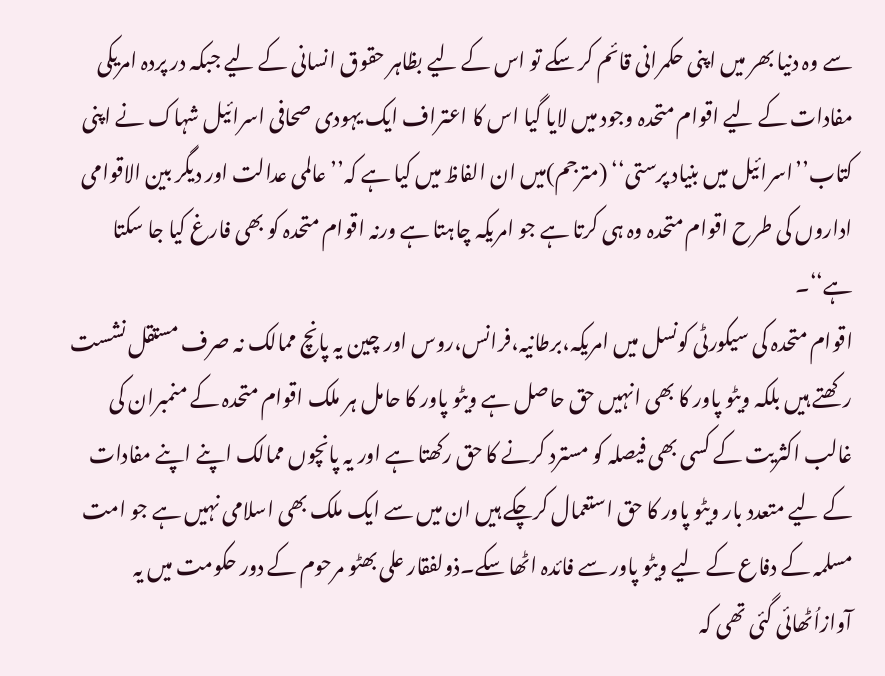سے وہ دنیا بھر میں اپنی حکمرانی قائم کر سکے تو اس کے لیے بظاہر حقوق انسانی کے لیے جبکہ در پردہ امریکی مفادات کے لیے اقوام متحدہ وجود میں لایا گیا اس کا اعتراف ایک یہودی صحافی اسرائیل شہاک نے اپنی کتاب’’اسرائیل میں بنیاد پرستی‘‘ (مترجم)میں ان الفاظ میں کیا ہے کہ’’عالمی عدالت اور دیگر بین الاقوامی اداروں کی طرح اقوام متحدہ وہ ہی کرتا ہے جو امریکہ چاہتا ہے ورنہ اقوام متحدہ کو بھی فارغ کیا جا سکتا ہے‘‘۔
اقوام متحدہ کی سیکورٹی کونسل میں امریکہ،برطانیہ،فرانس،روس اور چین یہ پانچ ممالک نہ صرف مستقل نشست رکھتے ہیں بلکہ ویٹو پاور کا بھی انہیں حق حاصل ہے ویٹو پاور کا حامل ہر ملک اقوام متحدہ کے منمبران کی غالب اکثریت کے کسی بھی فیصلہ کو مسترد کرنے کا حق رکھتا ہے اور یہ پانچوں ممالک اپنے اپنے مفادات کے لیے متعدد بار ویٹو پاور کا حق استعمال کرچکے ہیں ان میں سے ایک ملک بھی اسلامی نہیں ہے جو امت مسلمہ کے دفاع کے لیے ویٹو پاور سے فائدہ اٹھا سکے۔ذولفقار علی بھٹو مرحوم کے دور حکومت میں یہ آوازاُٹھائی گئی تھی کہ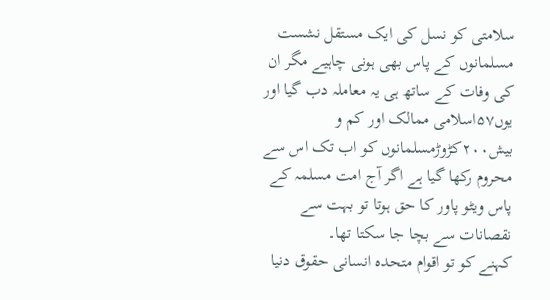سلامتی کو نسل کی ایک مستقل نشست مسلمانوں کے پاس بھی ہونی چاہیے مگر ان کی وفات کے ساتھ ہی یہ معاملہ دب گیا اور یوں۵۷اسلامی ممالک اور کم و بیش۲۰۰کڑوڑمسلمانوں کو اب تک اس سے محروم رکھا گیا ہے اگر آج امت مسلمہ کے پاس ویٹو پاور کا حق ہوتا تو بہت سے نقصانات سے بچا جا سکتا تھا۔
کہنے کو تو اقوام متحدہ انسانی حقوق دنیا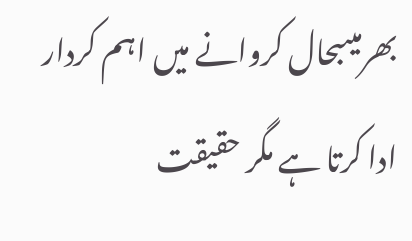بھرمیںبحال کروانے میں اہم کردار ادا کرتا ہے مگر حقیقت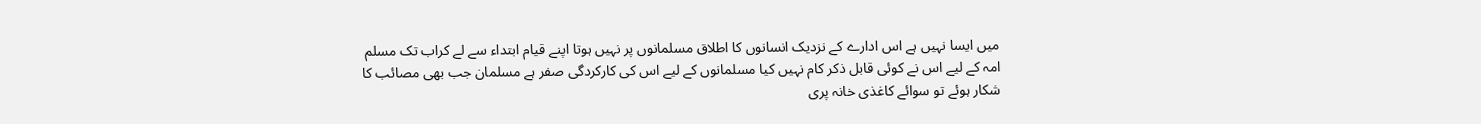میں ایسا نہیں ہے اس ادارے کے نزدیک انسانوں کا اطلاق مسلمانوں پر نہیں ہوتا اپنے قیام ابتداء سے لے کراب تک مسلم امہ کے لیے اس نے کوئی قابل ذکر کام نہیں کیا مسلمانوں کے لیے اس کی کارکردگی صفر ہے مسلمان جب بھی مصائب کا شکار ہوئے تو سوائے کاغذی خانہ پری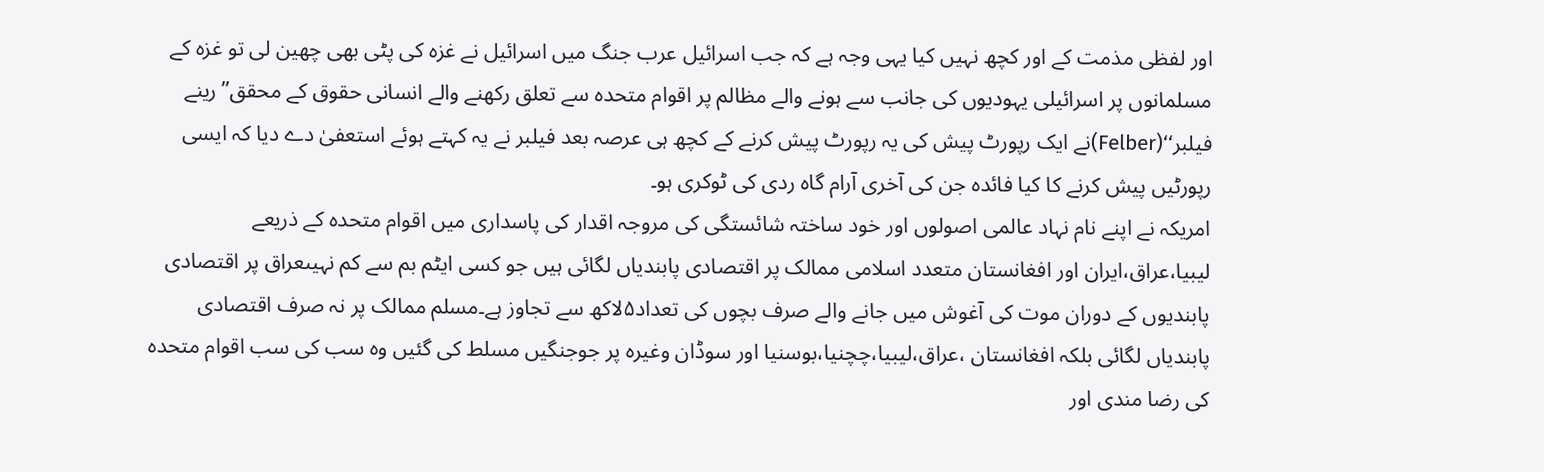اور لفظی مذمت کے اور کچھ نہیں کیا یہی وجہ ہے کہ جب اسرائیل عرب جنگ میں اسرائیل نے غزہ کی پٹی بھی چھین لی تو غزہ کے مسلمانوں پر اسرائیلی یہودیوں کی جانب سے ہونے والے مظالم پر اقوام متحدہ سے تعلق رکھنے والے انسانی حقوق کے محقق’’رینے فیلبر‘‘(Felber)نے ایک رپورٹ پیش کی یہ رپورٹ پیش کرنے کے کچھ ہی عرصہ بعد فیلبر نے یہ کہتے ہوئے استعفیٰ دے دیا کہ ایسی رپورٹیں پیش کرنے کا کیا فائدہ جن کی آخری آرام گاہ ردی کی ٹوکری ہو۔
امریکہ نے اپنے نام نہاد عالمی اصولوں اور خود ساختہ شائستگی کی مروجہ اقدار کی پاسداری میں اقوام متحدہ کے ذریعے لیبیا،عراق،ایران اور افغانستان متعدد اسلامی ممالک پر اقتصادی پابندیاں لگائی ہیں جو کسی ایٹم بم سے کم نہیںعراق پر اقتصادی پابندیوں کے دوران موت کی آغوش میں جانے والے صرف بچوں کی تعداد۵لاکھ سے تجاوز ہے۔مسلم ممالک پر نہ صرف اقتصادی پابندیاں لگائی بلکہ افغانستان ،عراق،لیبیا،چچنیا،بوسنیا اور سوڈان وغیرہ پر جوجنگیں مسلط کی گئیں وہ سب کی سب اقوام متحدہ کی رضا مندی اور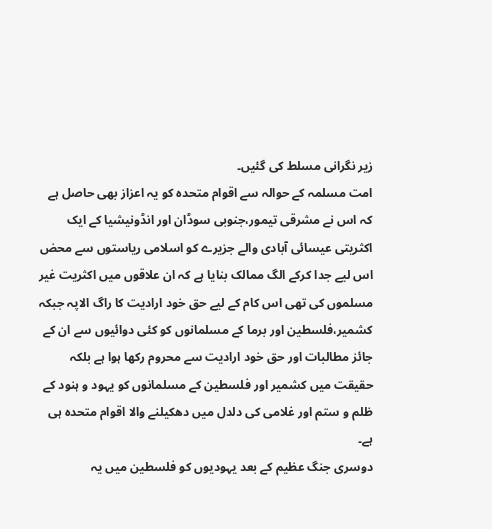زیر نگرانی مسلط کی گئیں۔
امت مسلمہ کے حوالہ سے اقوام متحدہ کو یہ اعزاز بھی حاصل ہے کہ اس نے مشرقی تیمور،جنوبی سوڈان اور انڈونیشیا کے ایک اکثریتی عیسائی آبادی والے جزیرے کو اسلامی ریاستوں سے محض اس لیے جدا کرکے الگ ممالک بنایا ہے کہ ان علاقوں میں اکثریت غیر مسلموں کی تھی اس کام کے لیے حق خود ارادیت کا راگ الاپہ جبکہ کشمیر،فلسطین اور برما کے مسلمانوں کو کئی دوائیوں سے ان کے جائز مطالبات اور حق خود ارادیت سے محروم رکھا ہوا ہے بلکہ حقیقت میں کشمیر اور فلسطین کے مسلمانوں کو یہود و ہنود کے ظلم و ستم اور غلامی کی دلدل میں دھکیلنے والا اقوام متحدہ ہی ہے۔
دوسری جنگ عظیم کے بعد یہودیوں کو فلسطین میں یہ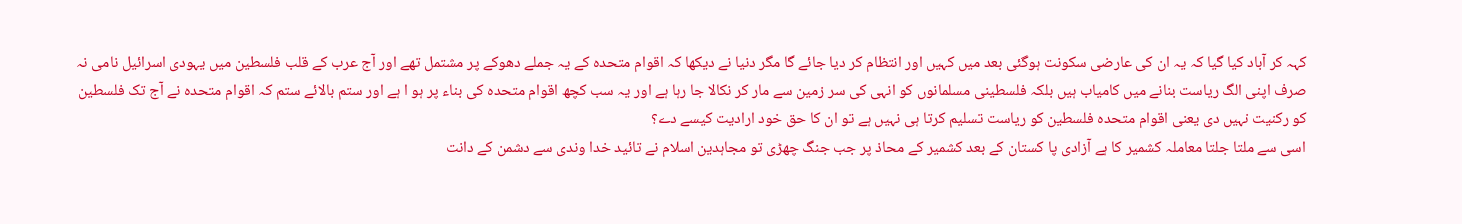کہہ کر آباد کیا گیا کہ یہ ان کی عارضی سکونت ہوگئی بعد میں کہیں اور انتظام کر دیا جائے گا مگر دنیا نے دیکھا کہ اقوام متحدہ کے یہ جملے دھوکے پر مشتمل تھے اور آج عرب کے قلب فلسطین میں یہودی اسرائیل نامی نہ صرف اپنی الگ ریاست بنانے میں کامیاب ہیں بلکہ فلسطینی مسلمانوں کو انہی کی سر زمین سے مار کر نکالا جا رہا ہے اور یہ سب کچھ اقوام متحدہ کی بناء پر ہو ا ہے اور ستم بالائے ستم کہ اقوام متحدہ نے آج تک فلسطین کو رکنیت نہیں دی یعنی اقوام متحدہ فلسطین کو ریاست تسلیم کرتا ہی نہیں ہے تو ان کا حق خود ارادیت کیسے دے؟
اسی سے ملتا جلتا معاملہ کشمیر کا ہے آزادی پا کستان کے بعد کشمیر کے محاذ پر جب جنگ چھڑی تو مجاہدین اسلام نے تائید خدا وندی سے دشمن کے دانت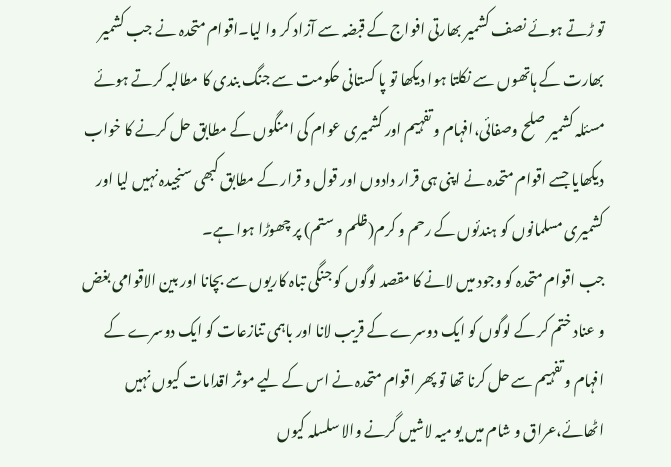تو ڑتے ہوئے نصف کشمیر بھارتی افواج کے قبضہ سے آزاد کر وا لیا۔اقوام متحدہ نے جب کشمیر بھارت کے ہاتھوں سے نکلتا ہوا دیکھا تو پا کستانی حکومت سے جنگ بندی کا مطالبہ کرتے ہوئے مسئلہ کشمیر صلح وصفائی،افہام و تفہیم اور کشمیری عوام کی امنگوں کے مطابق حل کرنے کا خواب دیکھایا جسے اقوام متحدہ نے اپنی ہی قرار دادوں اور قول و قرار کے مطابق کبھی سنجیدہ نہیں لیا اور کشمیری مسلمانوں کو ہندئوں کے رحم و کرم(ظلم و ستم) پر چھوڑا ہوا ہے۔
جب اقوام متحدہ کو وجود میں لانے کا مقصد لوگوں کو جنگی تباہ کاریوں سے بچانا اور بین الاقوامی بغض و عناد ختم کر کے لوگوں کو ایک دوسرے کے قریب لانا اور باہمی تنازعات کو ایک دوسرے کے افہام و تفہیم سے حل کرنا تھا تو پھر اقوام متحدہ نے اس کے لیے موثر اقدامات کیوں نہیں اٹھائے،عراق و شام میں یو میہ لاشیں گرنے والا سلسلہ کیوں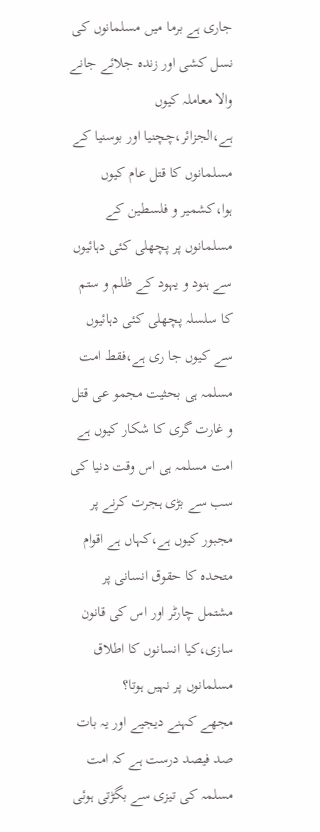جاری ہے برما میں مسلمانوں کی نسل کشی اور زندہ جلائے جانے والا معاملہ کیوں ہے،الجزائر،چچنیا اور بوسنیا کے مسلمانوں کا قتل عام کیوں ہوا،کشمیر و فلسطین کے مسلمانوں پر پچھلی کئی دہائیوں سے ہنود و یہود کے ظلم و ستم کا سلسلہ پچھلی کئی دہائیوں سے کیوں جا ری ہے،فقط امت مسلمہ ہی بحثیت مجمو عی قتل و غارت گری کا شکار کیوں ہے امت مسلمہ ہی اس وقت دنیا کی سب سے بڑی ہجرت کرنے پر مجبور کیوں ہے،کہاں ہے اقوام متحدہ کا حقوق انسانی پر مشتمل چارٹر اور اس کی قانون سازی،کیا انسانوں کا اطلاق مسلمانوں پر نہیں ہوتا؟
مجھے کہنے دیجیے اور یہ بات صد فیصد درست ہے کہ امت مسلمہ کی تیزی سے بگڑتی ہوئی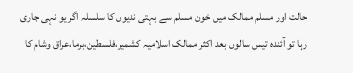حالت اور مسلم ممالک میں خون مسلم سے بہتی ندیوں کا سلسلہ اگر یو نہی جاری رہا تو آئندہ تیس سالوں بعد اکثر ممالک اسلامیہ کشمیر،فلسطین،برما،عراق وشام کا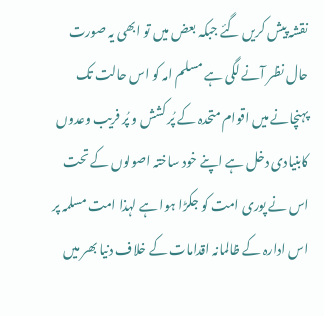نقشہ پیش کریں گئے جبکہ بعض میں تو ابھی یہ صورت حال نظر آنے لگی ہے مسلم امہ کو اس حالت تک پہنچانے میں اقوام متحدہ کے پُر کشش و پُر فریب وعدوں کابنیادی دخل ہے اپنے خود ساختہ اصولوں کے تحت اس نے پوری امت کو جکڑا ہوا ہے لہذا امت مسلمہ پر اس ادارہ کے ظالمانہ اقدامات کے خلاف دنیا بھر میں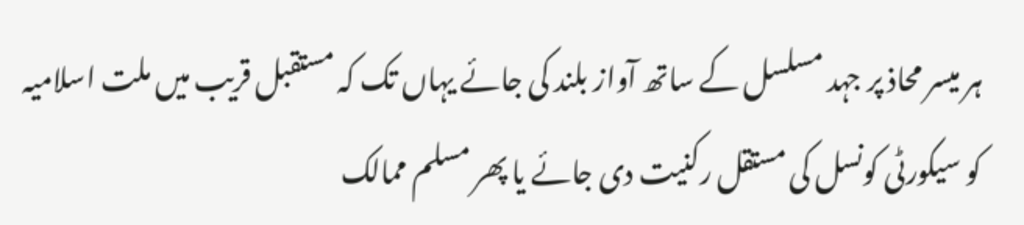ہر میسر محاذ پر جہد مسلسل کے ساتھ آواز بلند کی جائے یہاں تک کہ مستقبل قریب میں ملت اسلامیہ کو سیکورٹی کونسل کی مستقل رکنیت دی جائے یا پھر مسلم ممالک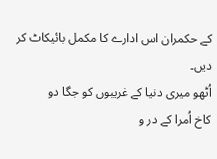کے حکمران اس ادارے کا مکمل بائیکاٹ کر دیں۔
اُٹھو میری دنیا کے غریبوں کو جگا دو
کاخ اُمرا کے در و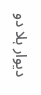دیوار ہلا دو